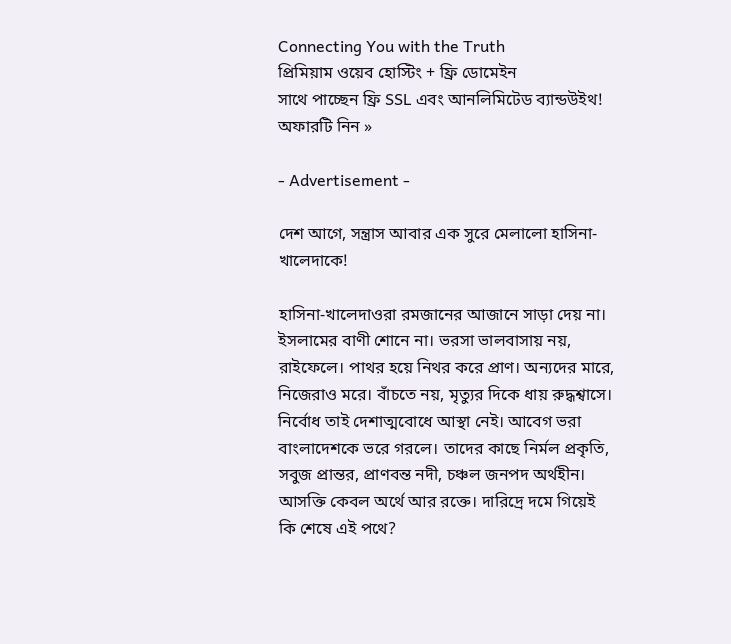Connecting You with the Truth
প্রিমিয়াম ওয়েব হোস্টিং + ফ্রি ডোমেইন
সাথে পাচ্ছেন ফ্রি SSL এবং আনলিমিটেড ব্যান্ডউইথ!
অফারটি নিন »

- Advertisement -

দেশ আগে, সন্ত্রাস আবার এক সুরে মেলালো হাসিনা-খালেদাকে!

হাসিনা-খালেদাওরা রমজানের আজানে সাড়া দেয় না। ইসলামের বাণী শোনে না। ভরসা ভালবাসায় নয়, রাইফেলে। পাথর হয়ে নিথর করে প্রাণ। অন্যদের মারে, নিজেরাও মরে। বাঁচতে নয়, মৃত্যুর দিকে ধায় রুদ্ধশ্বাসে। নির্বোধ তাই দেশাত্মবোধে আস্থা নেই। আবেগ ভরা বাংলাদেশকে ভরে গরলে। তাদের কাছে নির্মল প্রকৃতি, সবুজ প্রান্তর, প্রাণবন্ত নদী, চঞ্চল জনপদ অর্থহীন। আসক্তি কেবল অর্থে আর রক্তে। দারিদ্রে দমে গিয়েই কি শেষে এই পথে?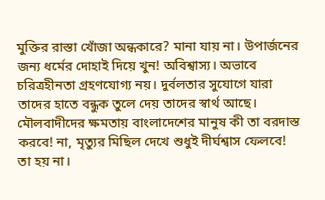মুক্তির রাস্তা খোঁজা অন্ধকারে? মানা যায় না। উপার্জনের জন্য ধর্মের দোহাই দিয়ে খুন! অবিশ্বাস্য। অভাবে চরিত্রহীনতা গ্রহণযোগ্য নয়। দুর্বলতার সুযোগে যারা তাদের হাতে বন্ধুক তুলে দেয় তাদের স্বার্থ আছে। মৌলবাদীদের ক্ষমতায় বাংলাদেশের মানুষ কী তা বরদাস্ত করবে! না, মৃত্যুর মিছিল দেখে শুধুই দীর্ঘশ্বাস ফেলবে!
তা হয় না।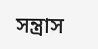সন্ত্রাস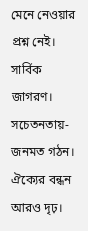মেনে নেওয়ার প্রশ্ন নেই। সার্বিক জাগরণ। সচেতনতায়-জনমত গঠন। ঐক্যের বন্ধন আরও দৃঢ়।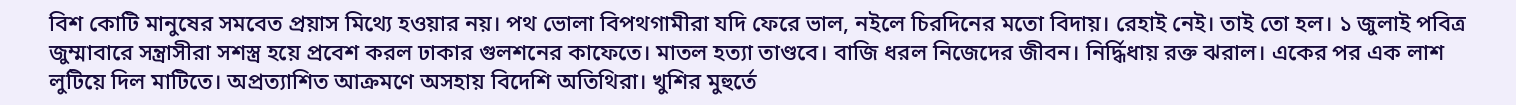বিশ কোটি মানুষের সমবেত প্রয়াস মিথ্যে হওয়ার নয়। পথ ভোলা বিপথগামীরা যদি ফেরে ভাল, নইলে চিরদিনের মতো বিদায়। রেহাই নেই। তাই তো হল। ১ জুলাই পবিত্র জুম্মাবারে সন্ত্রাসীরা সশস্ত্র হয়ে প্রবেশ করল ঢাকার গুলশনের কাফেতে। মাতল হত্যা তাণ্ডবে। বাজি ধরল নিজেদের জীবন। নির্দ্ধিধায় রক্ত ঝরাল। একের পর এক লাশ লুটিয়ে দিল মাটিতে। অপ্রত্যাশিত আক্রমণে অসহায় বিদেশি অতিথিরা। খুশির মুহুর্তে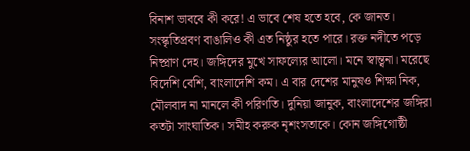বিনাশ ভাববে কী করে! এ ভাবে শেষ হতে হবে, কে জানত। সংস্কৃতিপ্রবণ বাঙালিও কী এত নিষ্ঠুর হতে পারে। রক্ত নদীতে পড়ে নিষ্প্রাণ দেহ। জঙ্গিদের মুখে সাফল্যের আলো। মনে স্বান্ত্বনা। মরেছে বিদেশি বেশি, বাংলাদেশি কম। এ বার দেশের মানুষও শিক্ষা নিক, মৌলবাদ না মানলে কী পরিণতি। দুনিয়া জানুক, বাংলাদেশের জঙ্গিরা কতটা সাংঘাতিক। সমীহ করুক নৃশংসতাকে। কোন জঙ্গিগোষ্ঠী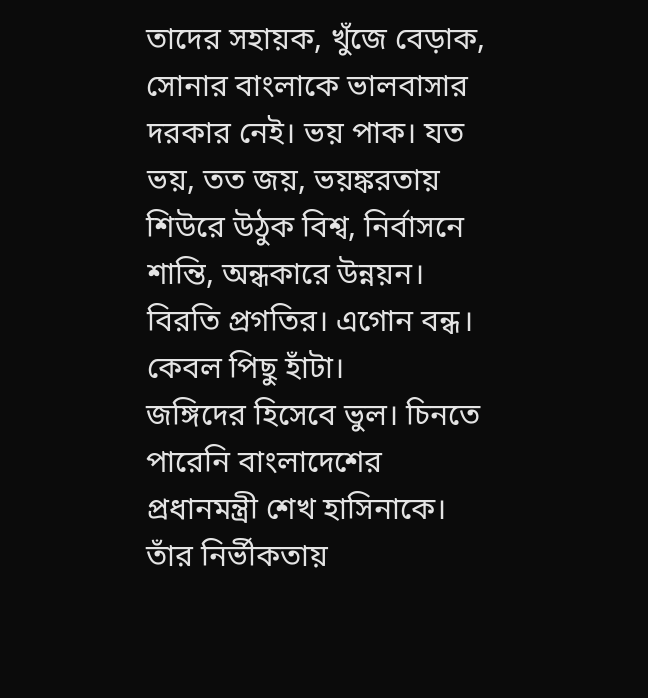তাদের সহায়ক, খুঁজে বেড়াক, সোনার বাংলাকে ভালবাসার দরকার নেই। ভয় পাক। যত ভয়, তত জয়, ভয়ঙ্করতায় শিউরে উঠুক বিশ্ব, নির্বাসনে শান্তি, অন্ধকারে উন্নয়ন। বিরতি প্রগতির। এগোন বন্ধ। কেবল পিছু হাঁটা।
জঙ্গিদের হিসেবে ভুল। চিনতে পারেনি বাংলাদেশের প্রধানমন্ত্রী শেখ হাসিনাকে। তাঁর নির্ভীকতায়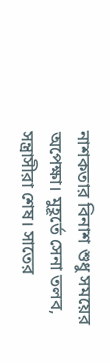নাশকতার বিনাশ শুধু সময়ের অপেক্ষা। মুহূর্তে সেনা তলব, সন্ত্রাসীরা শেষ। সাতের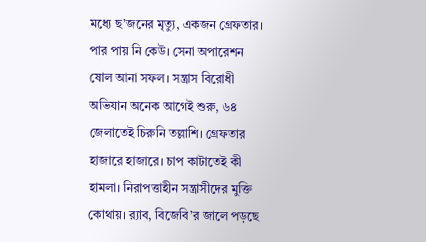মধ্যে ছ’জনের মৃত্যু, একজন গ্রেফতার। পার পায় নি কেউ। সেনা অপারেশন ষোল আনা সফল। সন্ত্রাস বিরোধী অভিযান অনেক আগেই শুরু, ৬৪ জেলাতেই চিরুনি তল্লাশি। গ্রেফতার হাজারে হাজারে। চাপ কাটাতেই কী হামলা। নিরাপত্তাহীন সন্ত্রাসীদের মুক্তি কোথায়। র‍্যাব, বিজেবি’র জালে পড়ছে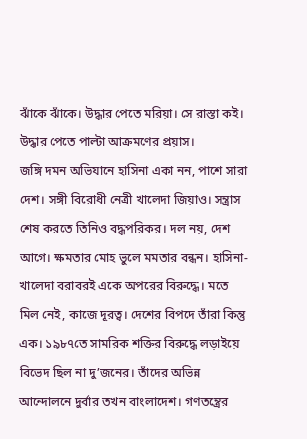ঝাঁকে ঝাঁকে। উদ্ধার পেতে মরিয়া। সে রাস্তা কই। উদ্ধার পেতে পাল্টা আক্রমণের প্রয়াস।
জঙ্গি দমন অভিযানে হাসিনা একা নন, পাশে সারা দেশ। সঙ্গী বিরোধী নেত্রী খালেদা জিয়াও। সন্ত্রাস শেষ করতে তিনিও বদ্ধপরিকর। দল নয়, দেশ আগে। ক্ষমতার মোহ ভুলে মমতার বন্ধন। হাসিনা-খালেদা বরাবরই একে অপরের বিরুদ্ধে। মতে মিল নেই, কাজে দূরত্ব। দেশের বিপদে তাঁরা কিন্তু এক। ১৯৮৭তে সামরিক শক্তির বিরুদ্ধে লড়াইয়ে বিভেদ ছিল না দু’জনের। তাঁদের অভিন্ন আন্দোলনে দুর্বার তখন বাংলাদেশ। গণতন্ত্রের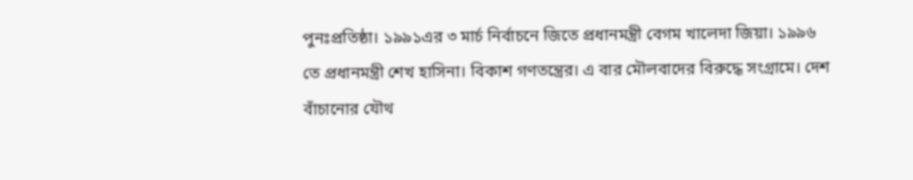পুনঃপ্রতিষ্ঠা। ১৯৯১এর ৩ মার্চ নির্বাচনে জিতে প্রধানমন্ত্রী বেগম খালেদা জিয়া। ১৯৯৬ তে প্রধানমন্ত্রী শেখ হাসিনা। বিকাশ গণতন্ত্রের। এ বার মৌলবাদের বিরুদ্ধে সংগ্রামে। দেশ বাঁচানোর যৌথ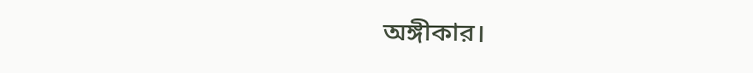অঙ্গীকার।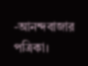-আনন্দবাজার পত্রিকা।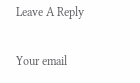Leave A Reply

Your email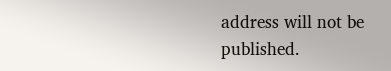address will not be published.